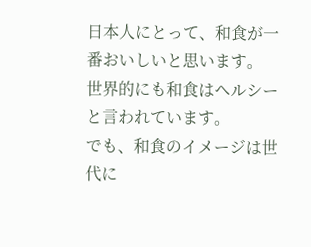日本人にとって、和食が一番おいしいと思います。
世界的にも和食はヘルシーと言われています。
でも、和食のイメージは世代に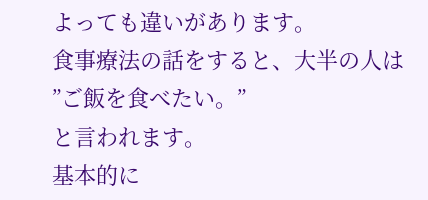よっても違いがあります。
食事療法の話をすると、大半の人は
”ご飯を食べたい。”
と言われます。
基本的に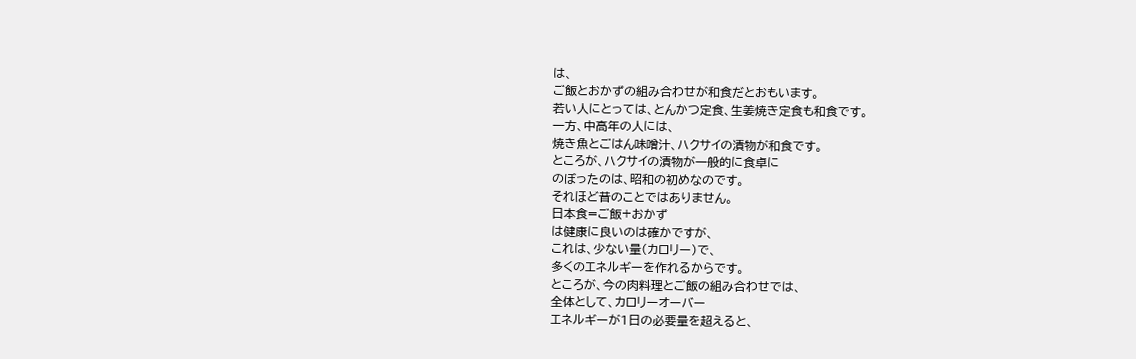は、
ご飯とおかずの組み合わせが和食だとおもいます。
若い人にとっては、とんかつ定食、生姜焼き定食も和食です。
一方、中高年の人には、
焼き魚とごはん味噌汁、ハクサイの漬物が和食です。
ところが、ハクサイの漬物が一般的に食卓に
のぼったのは、昭和の初めなのです。
それほど昔のことではありません。
日本食=ご飯+おかず
は健康に良いのは確かですが、
これは、少ない量(カロリー)で、
多くのエネルギーを作れるからです。
ところが、今の肉料理とご飯の組み合わせでは、
全体として、カロリーオーバー
エネルギーが1日の必要量を超えると、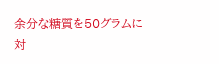余分な糖質を50グラムに対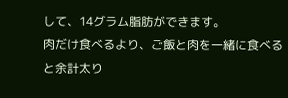して、14グラム脂肪ができます。
肉だけ食べるより、ご飯と肉を一緒に食べる
と余計太り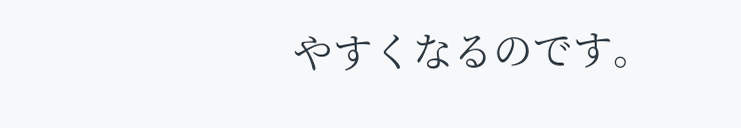やすくなるのです。